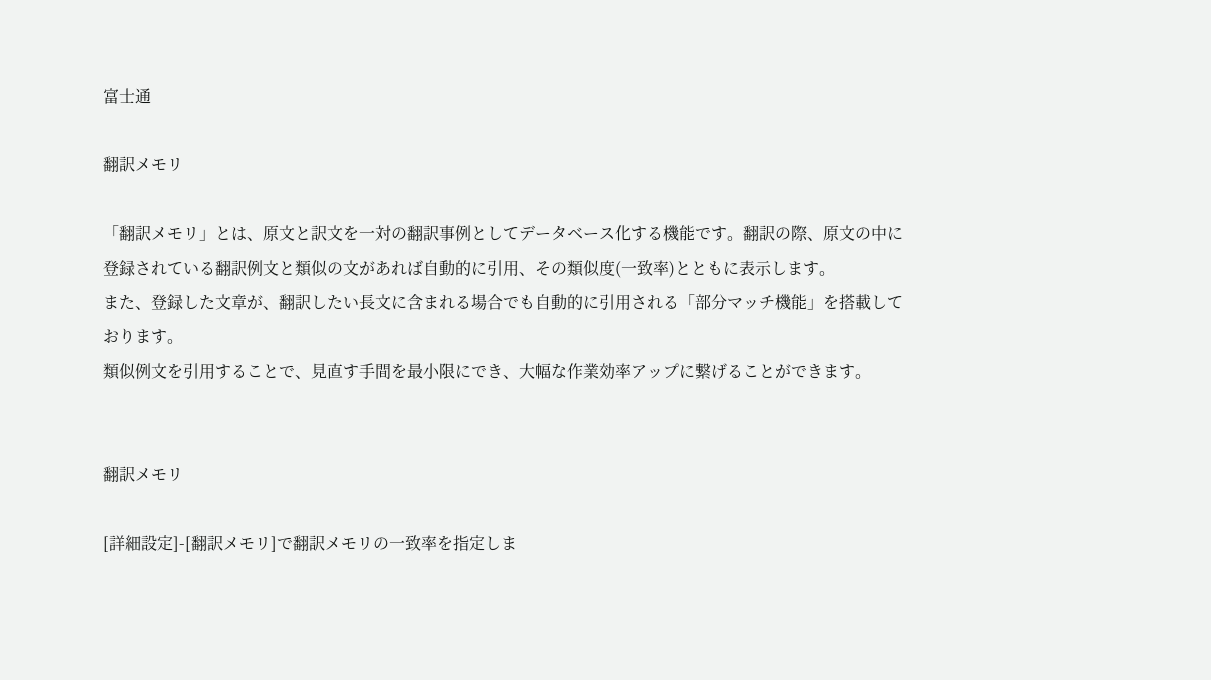富士通

翻訳メモリ

「翻訳メモリ」とは、原文と訳文を一対の翻訳事例としてデータベース化する機能です。翻訳の際、原文の中に登録されている翻訳例文と類似の文があれば自動的に引用、その類似度(一致率)とともに表示します。
また、登録した文章が、翻訳したい長文に含まれる場合でも自動的に引用される「部分マッチ機能」を搭載しております。
類似例文を引用することで、見直す手間を最小限にでき、大幅な作業効率アップに繋げることができます。


翻訳メモリ

[詳細設定]-[翻訳メモリ]で翻訳メモリの一致率を指定しま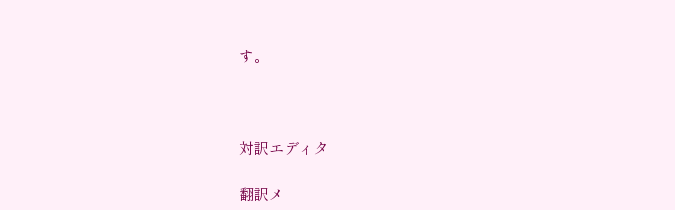す。



対訳エディタ

翻訳メ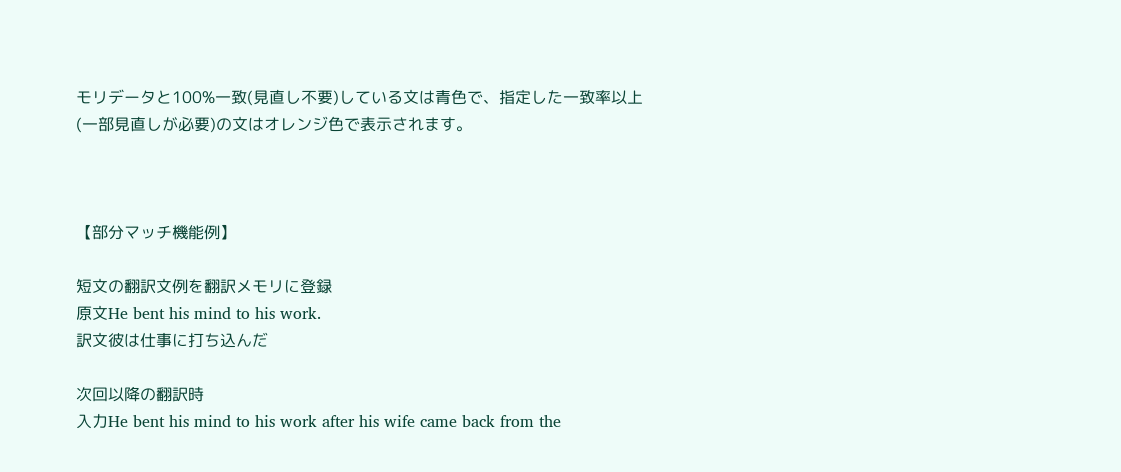モリデータと100%一致(見直し不要)している文は青色で、指定した一致率以上(一部見直しが必要)の文はオレンジ色で表示されます。



【部分マッチ機能例】

短文の翻訳文例を翻訳メモリに登録
原文He bent his mind to his work.
訳文彼は仕事に打ち込んだ

次回以降の翻訳時
入力He bent his mind to his work after his wife came back from the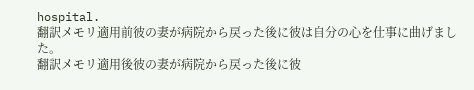hospital.
翻訳メモリ適用前彼の妻が病院から戻った後に彼は自分の心を仕事に曲げました。
翻訳メモリ適用後彼の妻が病院から戻った後に彼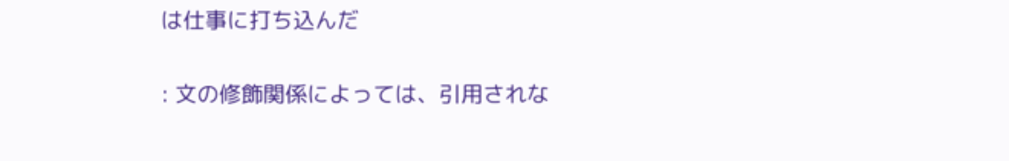は仕事に打ち込んだ

: 文の修飾関係によっては、引用されな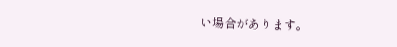い場合があります。